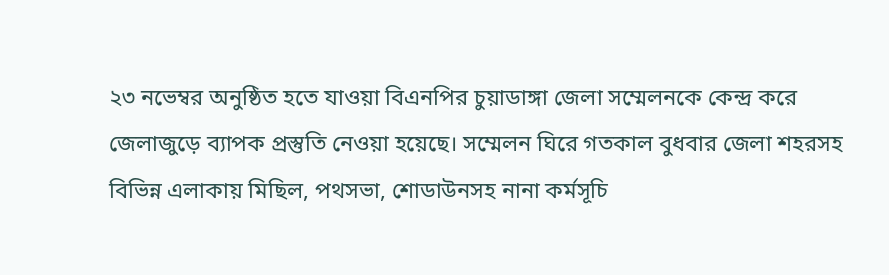২৩ নভেম্বর অনুষ্ঠিত হতে যাওয়া বিএনপির চুয়াডাঙ্গা জেলা সম্মেলনকে কেন্দ্র করে জেলাজুড়ে ব্যাপক প্রস্তুতি নেওয়া হয়েছে। সম্মেলন ঘিরে গতকাল বুধবার জেলা শহরসহ বিভিন্ন এলাকায় মিছিল, পথসভা, শোডাউনসহ নানা কর্মসূচি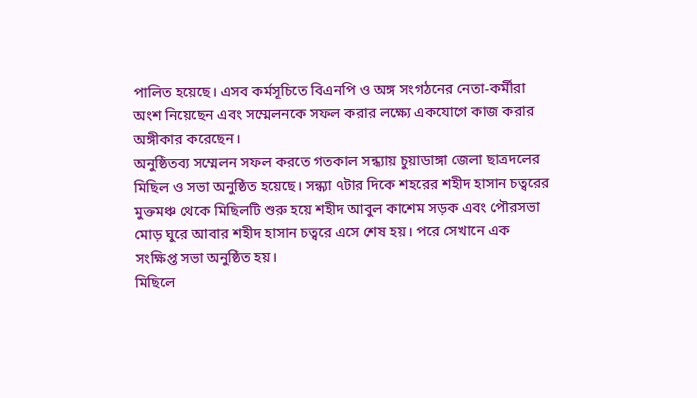পালিত হয়েছে। এসব কর্মসূচিতে বিএনপি ও অঙ্গ সংগঠনের নেতা-কর্মীরা অংশ নিয়েছেন এবং সম্মেলনকে সফল করার লক্ষ্যে একযোগে কাজ করার অঙ্গীকার করেছেন।
অনুষ্ঠিতব্য সম্মেলন সফল করতে গতকাল সন্ধ্যায় চুয়াডাঙ্গা জেলা ছাত্রদলের মিছিল ও সভা অনুষ্ঠিত হয়েছে। সন্ধ্যা ৭টার দিকে শহরের শহীদ হাসান চত্বরের মুক্তমঞ্চ থেকে মিছিলটি শুরু হয়ে শহীদ আবুল কাশেম সড়ক এবং পৌরসভা মোড় ঘুরে আবার শহীদ হাসান চত্বরে এসে শেষ হয়। পরে সেখানে এক সংক্ষিপ্ত সভা অনুষ্ঠিত হয়।
মিছিলে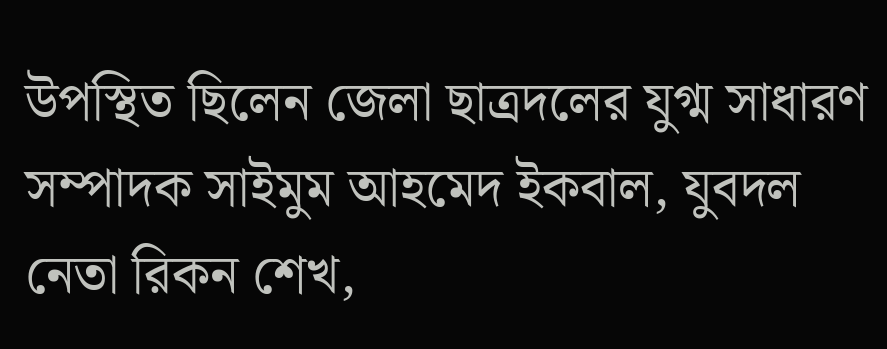উপস্থিত ছিলেন জেলা ছাত্রদলের যুগ্ম সাধারণ সম্পাদক সাইমুম আহমেদ ইকবাল, যুবদল নেতা রিকন শেখ,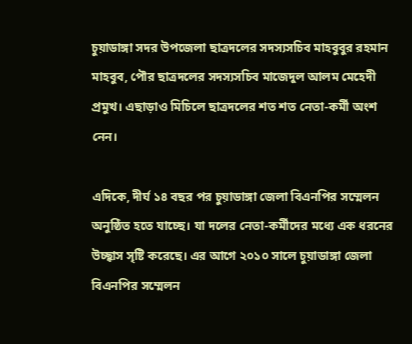চুয়াডাঙ্গা সদর উপজেলা ছাত্রদলের সদস্যসচিব মাহবুবুর রহমান মাহবুব, পৌর ছাত্রদলের সদস্যসচিব মাজেদুল আলম মেহেদী প্রমুখ। এছাড়াও মিচিলে ছাত্রদলের শত শত নেতা-কর্মী অংশ নেন।

এদিকে, দীর্ঘ ১৪ বছর পর চুয়াডাঙ্গা জেলা বিএনপির সম্মেলন অনুষ্ঠিত হতে যাচ্ছে। যা দলের নেতা-কর্মীদের মধ্যে এক ধরনের উচ্ছ্বাস সৃষ্টি করেছে। এর আগে ২০১০ সালে চুয়াডাঙ্গা জেলা বিএনপির সম্মেলন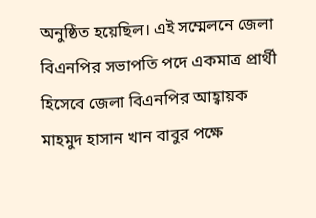অনুষ্ঠিত হয়েছিল। এই সম্মেলনে জেলা বিএনপির সভাপতি পদে একমাত্র প্রার্থী হিসেবে জেলা বিএনপির আহ্বায়ক মাহমুদ হাসান খান বাবুর পক্ষে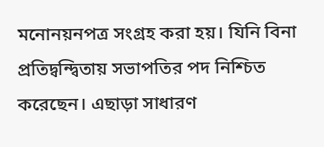মনোনয়নপত্র সংগ্রহ করা হয়। যিনি বিনা প্রতিদ্বন্দ্বিতায় সভাপতির পদ নিশ্চিত করেছেন। এছাড়া সাধারণ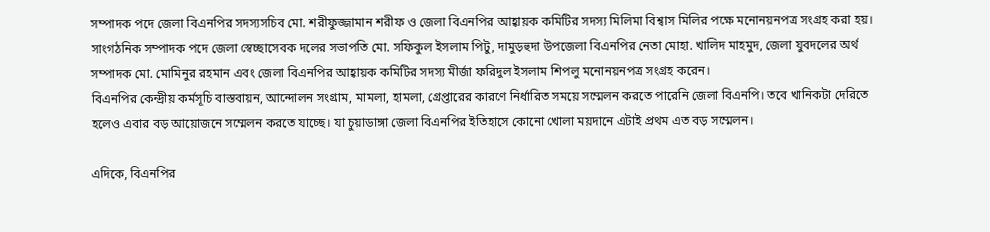সম্পাদক পদে জেলা বিএনপির সদস্যসচিব মো. শরীফুজ্জামান শরীফ ও জেলা বিএনপির আহ্বায়ক কমিটির সদস্য মিলিমা বিশ্বাস মিলির পক্ষে মনোনয়নপত্র সংগ্রহ করা হয়। সাংগঠনিক সম্পাদক পদে জেলা স্বেচ্ছাসেবক দলের সভাপতি মো. সফিকুল ইসলাম পিটু, দামুড়হুদা উপজেলা বিএনপির নেতা মোহা. খালিদ মাহমুদ, জেলা যুবদলের অর্থ সম্পাদক মো. মোমিনুর রহমান এবং জেলা বিএনপির আহ্বায়ক কমিটির সদস্য মীর্জা ফরিদুল ইসলাম শিপলু মনোনয়নপত্র সংগ্রহ করেন।
বিএনপির কেন্দ্রীয় কর্মসূচি বাস্তবায়ন, আন্দোলন সংগ্রাম, মামলা, হামলা, গ্রেপ্তারের কারণে নির্ধারিত সময়ে সম্মেলন করতে পারেনি জেলা বিএনপি। তবে খানিকটা দেরিতে হলেও এবার বড় আয়োজনে সম্মেলন করতে যাচ্ছে। যা চুয়াডাঙ্গা জেলা বিএনপির ইতিহাসে কোনো খোলা ময়দানে এটাই প্রথম এত বড় সম্মেলন।

এদিকে, বিএনপির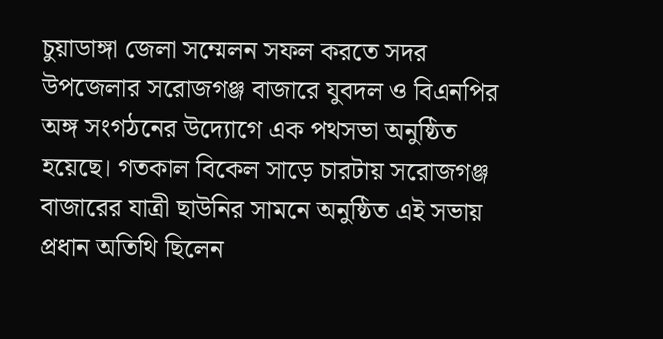চুয়াডাঙ্গা জেলা সম্মেলন সফল করতে সদর উপজেলার সরোজগঞ্জ বাজারে যুবদল ও বিএনপির অঙ্গ সংগঠনের উদ্যোগে এক পথসভা অনুষ্ঠিত হয়েছে। গতকাল বিকেল সাড়ে চারটায় সরোজগঞ্জ বাজারের যাত্রী ছাউনির সামনে অনুষ্ঠিত এই সভায় প্রধান অতিথি ছিলেন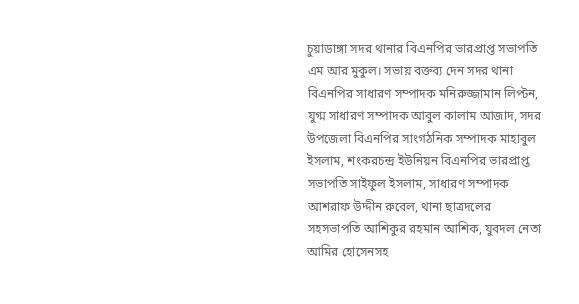চুয়াডাঙ্গা সদর থানার বিএনপির ভারপ্রাপ্ত সভাপতি এম আর মুকুল। সভায় বক্তব্য দেন সদর থানা বিএনপির সাধারণ সম্পাদক মনিরুজ্জামান লিপ্টন, যুগ্ম সাধারণ সম্পাদক আবুল কালাম আজাদ, সদর উপজেলা বিএনপির সাংগঠনিক সম্পাদক মাহাবুল ইসলাম, শংকরচন্দ্র ইউনিয়ন বিএনপির ভারপ্রাপ্ত সভাপতি সাইফুল ইসলাম, সাধারণ সম্পাদক আশরাফ উদ্দীন রুবেল, থানা ছাত্রদলের সহসভাপতি আশিকুর রহমান আশিক, যুবদল নেতা আমির হোসেনসহ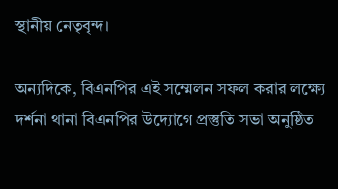স্থানীয় নেতৃবৃন্দ।

অন্যদিকে, বিএনপির এই সম্মেলন সফল করার লক্ষ্যে দর্শনা থানা বিএনপির উদ্যোগে প্রস্তুতি সভা অনুষ্ঠিত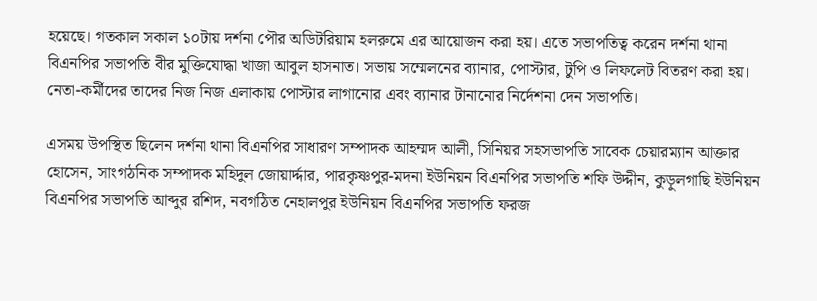হয়েছে। গতকাল সকাল ১০টায় দর্শনা পৌর অডিটরিয়াম হলরুমে এর আয়োজন করা হয়। এতে সভাপতিত্ব করেন দর্শনা থানা বিএনপির সভাপতি বীর মুক্তিযোদ্ধা খাজা আবুল হাসনাত। সভায় সম্মেলনের ব্যানার, পোস্টার, টুপি ও লিফলেট বিতরণ করা হয়। নেতা-কর্মীদের তাদের নিজ নিজ এলাকায় পোস্টার লাগানোর এবং ব্যানার টানানোর নির্দেশনা দেন সভাপতি।

এসময় উপস্থিত ছিলেন দর্শনা থানা বিএনপির সাধারণ সম্পাদক আহম্মদ আলী, সিনিয়র সহসভাপতি সাবেক চেয়ারম্যান আক্তার হোসেন, সাংগঠনিক সম্পাদক মহিদুল জোয়ার্দ্দার, পারকৃষ্ণপুর-মদনা ইউনিয়ন বিএনপির সভাপতি শফি উদ্দীন, কুড়ুলগাছি ইউনিয়ন বিএনপির সভাপতি আব্দুর রশিদ, নবগঠিত নেহালপুর ইউনিয়ন বিএনপির সভাপতি ফরজ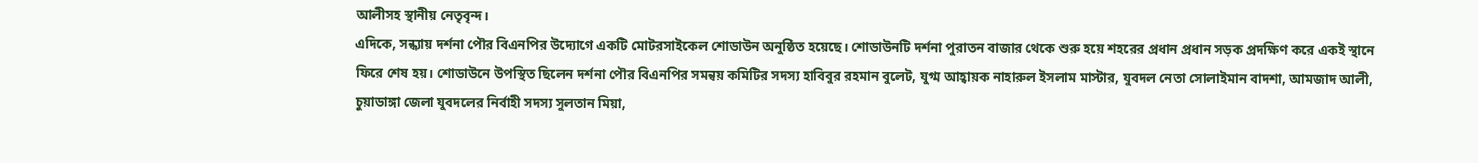আলীসহ স্থানীয় নেতৃবৃন্দ।
এদিকে, সন্ধ্যায় দর্শনা পৌর বিএনপির উদ্যোগে একটি মোটরসাইকেল শোডাউন অনুষ্ঠিত হয়েছে। শোডাউনটি দর্শনা পুরাতন বাজার থেকে শুরু হয়ে শহরের প্রধান প্রধান সড়ক প্রদক্ষিণ করে একই স্থানে ফিরে শেষ হয়। শোডাউনে উপস্থিত ছিলেন দর্শনা পৌর বিএনপির সমন্বয় কমিটির সদস্য হাবিবুর রহমান বুলেট, যুগ্ম আহ্বায়ক নাহারুল ইসলাম মাস্টার, যুবদল নেতা সোলাইমান বাদশা, আমজাদ আলী, চুয়াডাঙ্গা জেলা যুবদলের নির্বাহী সদস্য সুলতান মিয়া,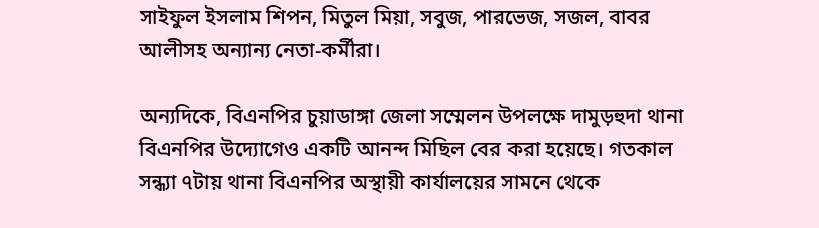সাইফুল ইসলাম শিপন, মিতুল মিয়া, সবুজ, পারভেজ, সজল, বাবর আলীসহ অন্যান্য নেতা-কর্মীরা।

অন্যদিকে, বিএনপির চুয়াডাঙ্গা জেলা সম্মেলন উপলক্ষে দামুড়হুদা থানা বিএনপির উদ্যোগেও একটি আনন্দ মিছিল বের করা হয়েছে। গতকাল সন্ধ্যা ৭টায় থানা বিএনপির অস্থায়ী কার্যালয়ের সামনে থেকে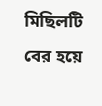মিছিলটি বের হয়ে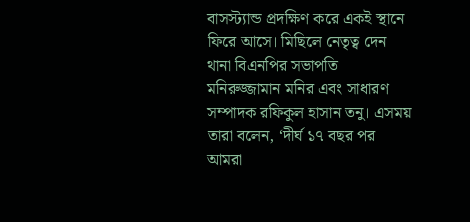বাসস্ট্যান্ড প্রদক্ষিণ করে একই স্থানে ফিরে আসে। মিছিলে নেতৃত্ব দেন থানা বিএনপির সভাপতি মনিরুজ্জামান মনির এবং সাধারণ সম্পাদক রফিকুল হাসান তনু। এসময় তারা বলেন, ‘দীর্ঘ ১৭ বছর পর আমরা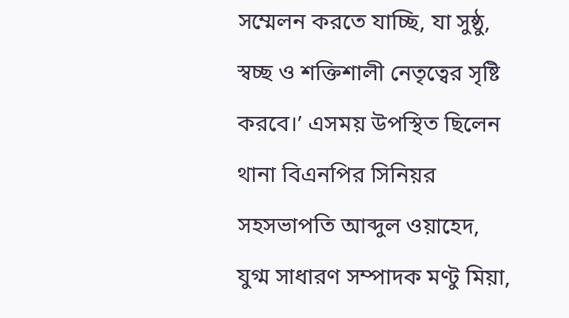সম্মেলন করতে যাচ্ছি, যা সুষ্ঠু, স্বচ্ছ ও শক্তিশালী নেতৃত্বের সৃষ্টি করবে।’ এসময় উপস্থিত ছিলেন থানা বিএনপির সিনিয়র সহসভাপতি আব্দুল ওয়াহেদ, যুগ্ম সাধারণ সম্পাদক মণ্টু মিয়া,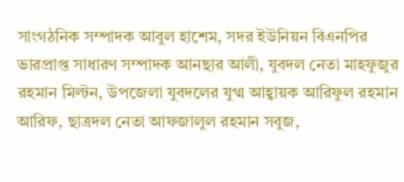সাংগঠনিক সম্পাদক আবুল হাশেম, সদর ইউনিয়ন বিএনপির ভারপ্রাপ্ত সাধারণ সম্পাদক আনছার আলী, যুবদল নেতা মাহফুজুর রহমান মিল্টন, উপজেলা যুবদলের যুগ্ম আহ্বায়ক আরিফুল রহমান আরিফ, ছাত্রদল নেতা আফজালুল রহমান সবুজ,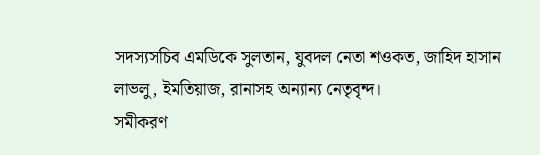সদস্যসচিব এমডিকে সুলতান, যুবদল নেতা শওকত, জাহিদ হাসান লাভলু, ইমতিয়াজ, রানাসহ অন্যান্য নেতৃবৃন্দ।
সমীকরণ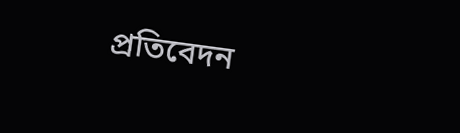প্রতিবেদন